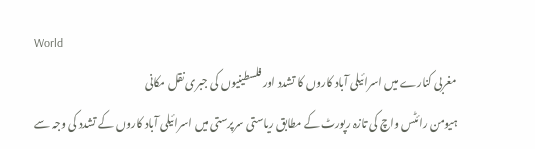World
مغربی کنارے میں اسرائیلی آباد کاروں کا تشدد اور فلسطینیوں کی جبری نقل مکانی
ہیومن رائٹس واچ کی تازہ رپورٹ کے مطابق ریاستی سرپرستی میں اسرائیلی آباد کاروں کے تشدد کی وجہ سے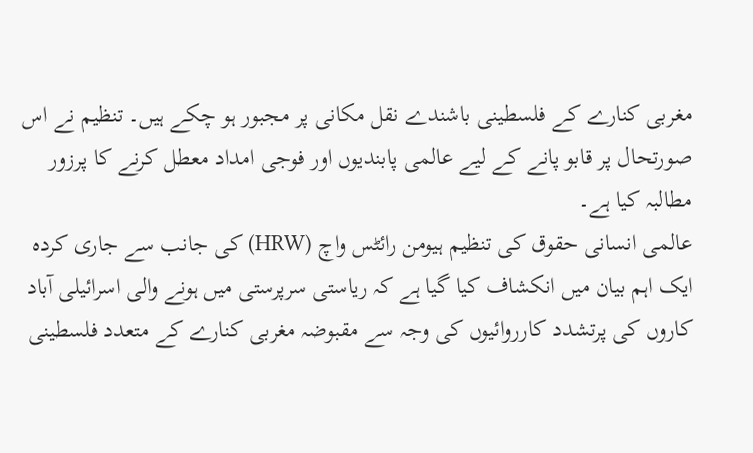مغربی کنارے کے فلسطینی باشندے نقل مکانی پر مجبور ہو چکے ہیں۔ تنظیم نے اس صورتحال پر قابو پانے کے لیے عالمی پابندیوں اور فوجی امداد معطل کرنے کا پرزور مطالبہ کیا ہے۔
عالمی انسانی حقوق کی تنظیم ہیومن رائٹس واچ (HRW) کی جانب سے جاری کردہ ایک اہم بیان میں انکشاف کیا گیا ہے کہ ریاستی سرپرستی میں ہونے والی اسرائیلی آباد کاروں کی پرتشدد کارروائیوں کی وجہ سے مقبوضہ مغربی کنارے کے متعدد فلسطینی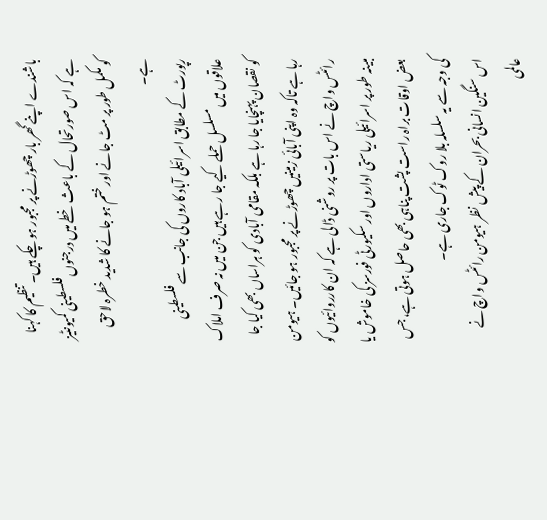باشندے اپنے گھر بار چھوڑنے پر مجبور ہو چکے ہیں۔ تنظیم کا کہنا ہے کہ اس صورتحال کے باعث خطے میں درجنوں فلسطینی کمیونٹیز کو مکمل طور پر مٹ جانے اور ختم ہو جانے کا شدید خطرہ لاحق ہے۔
رپورٹ کے مطابق اسرائیلی آباد کاروں کی جانب سے فلسطینی علاقوں میں مسلسل حملے کیے جا رہے ہیں جن میں نہ صرف املاک کو نقصان پہنچایا جا رہا ہے بلکہ مقامی آبادی کو ہراساں بھی کیا جا رہا ہے تاکہ وہ اپنی آبائی زمینیں چھوڑنے پر مجبور ہو جائیں۔ ہیومن رائٹس واچ نے اس بات پر روشنی ڈالی ہے کہ ان کارروائیوں کو مبینہ طور پر اسرائیلی ریاستی اداروں اور سکیورٹی فورسز کی خاموش یا بعض اوقات براہ راست پشت پناہی بھی حاصل ہوتی ہے، جس کی وجہ سے یہ سلسلہ بلا روک ٹوک جاری ہے۔
اس سنگین انسانی بحران کے پیش نظر ہیومن رائٹس واچ نے عالمی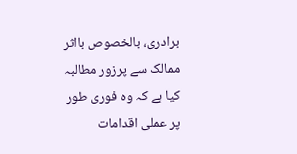برادری، بالخصوص بااثر ممالک سے پرزور مطالبہ کیا ہے کہ وہ فوری طور پر عملی اقدامات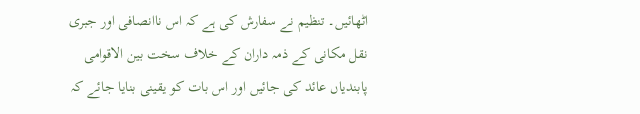اٹھائیں۔ تنظیم نے سفارش کی ہے کہ اس ناانصافی اور جبری نقل مکانی کے ذمہ داران کے خلاف سخت بین الاقوامی پابندیاں عائد کی جائیں اور اس بات کو یقینی بنایا جائے کہ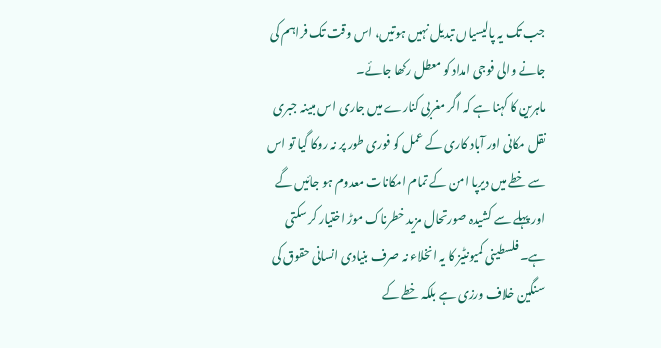جب تک یہ پالیسیاں تبدیل نہیں ہوتیں، اس وقت تک فراہم کی جانے والی فوجی امداد کو معطل رکھا جائے۔
ماہرین کا کہنا ہے کہ اگر مغربی کنارے میں جاری اس مبینہ جبری نقل مکانی اور آباد کاری کے عمل کو فوری طور پر نہ روکا گیا تو اس سے خطے میں دیرپا امن کے تمام امکانات معدوم ہو جائیں گے اور پہلے سے کشیدہ صورتحال مزید خطرناک موڑ اختیار کر سکتی ہے۔ فلسطینی کمیونٹیز کا یہ انخلاء نہ صرف بنیادی انسانی حقوق کی سنگین خلاف ورزی ہے بلکہ خطے کے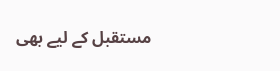مستقبل کے لیے بھی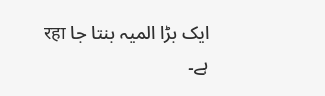ایک بڑا المیہ بنتا جا रहा ہے۔